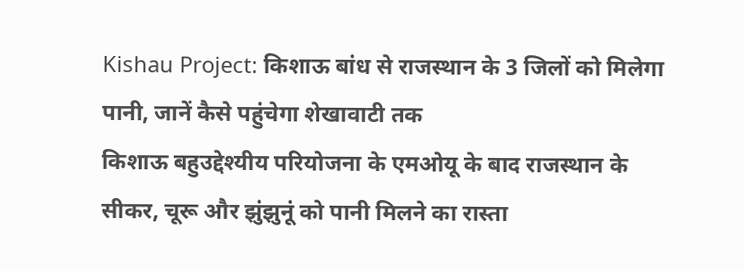Kishau Project: किशाऊ बांध से राजस्थान के 3 जिलों को मिलेगा पानी, जानें कैसे पहुंचेगा शेखावाटी तक
किशाऊ बहुउद्देश्यीय परियोजना के एमओयू के बाद राजस्थान के सीकर, चूरू और झुंझुनूं को पानी मिलने का रास्ता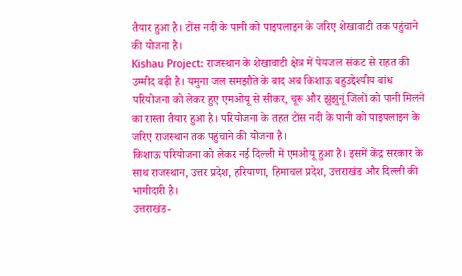तैयार हुआ है। टोंस नदी के पानी को पाइपलाइन के जरिए शेखावाटी तक पहुंचाने की योजना है।
Kishau Project: राजस्थान के शेखावाटी क्षेत्र में पेयजल संकट से राहत की उम्मीद बढ़ी है। यमुना जल समझौते के बाद अब किशाऊ बहुउद्देश्यीय बांध परियोजना को लेकर हुए एमओयू से सीकर, चूरू और झुंझुनूं जिलों को पानी मिलने का रास्ता तैयार हुआ है। परियोजना के तहत टोंस नदी के पानी को पाइपलाइन के जरिए राजस्थान तक पहुंचाने की योजना है।
किशाऊ परियोजना को लेकर नई दिल्ली में एमओयू हुआ है। इसमें केंद्र सरकार के साथ राजस्थान, उत्तर प्रदेश, हरियाणा, हिमाचल प्रदेश, उत्तराखंड और दिल्ली की भागीदारी है।
उत्तराखंड-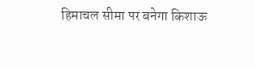हिमाचल सीमा पर बनेगा किशाऊ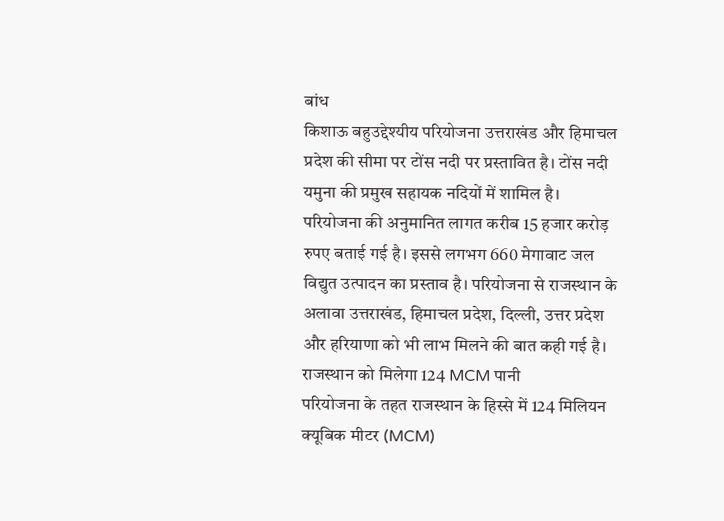बांध
किशाऊ बहुउद्देश्यीय परियोजना उत्तराखंड और हिमाचल प्रदेश की सीमा पर टोंस नदी पर प्रस्तावित है। टोंस नदी यमुना की प्रमुख सहायक नदियों में शामिल है।
परियोजना की अनुमानित लागत करीब 15 हजार करोड़ रुपए बताई गई है। इससे लगभग 660 मेगावाट जल विद्युत उत्पादन का प्रस्ताव है। परियोजना से राजस्थान के अलावा उत्तराखंड, हिमाचल प्रदेश, दिल्ली, उत्तर प्रदेश और हरियाणा को भी लाभ मिलने की बात कही गई है।
राजस्थान को मिलेगा 124 MCM पानी
परियोजना के तहत राजस्थान के हिस्से में 124 मिलियन क्यूबिक मीटर (MCM)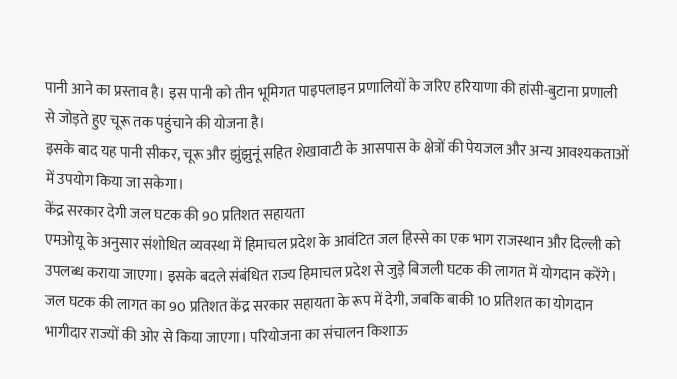पानी आने का प्रस्ताव है। इस पानी को तीन भूमिगत पाइपलाइन प्रणालियों के जरिए हरियाणा की हांसी-बुटाना प्रणाली से जोड़ते हुए चूरू तक पहुंचाने की योजना है।
इसके बाद यह पानी सीकर, चूरू और झुंझुनूं सहित शेखावाटी के आसपास के क्षेत्रों की पेयजल और अन्य आवश्यकताओं में उपयोग किया जा सकेगा।
केंद्र सरकार देगी जल घटक की 90 प्रतिशत सहायता
एमओयू के अनुसार संशोधित व्यवस्था में हिमाचल प्रदेश के आवंटित जल हिस्से का एक भाग राजस्थान और दिल्ली को उपलब्ध कराया जाएगा। इसके बदले संबंधित राज्य हिमाचल प्रदेश से जुड़े बिजली घटक की लागत में योगदान करेंगे।
जल घटक की लागत का 90 प्रतिशत केंद्र सरकार सहायता के रूप में देगी, जबकि बाकी 10 प्रतिशत का योगदान भागीदार राज्यों की ओर से किया जाएगा। परियोजना का संचालन किशाऊ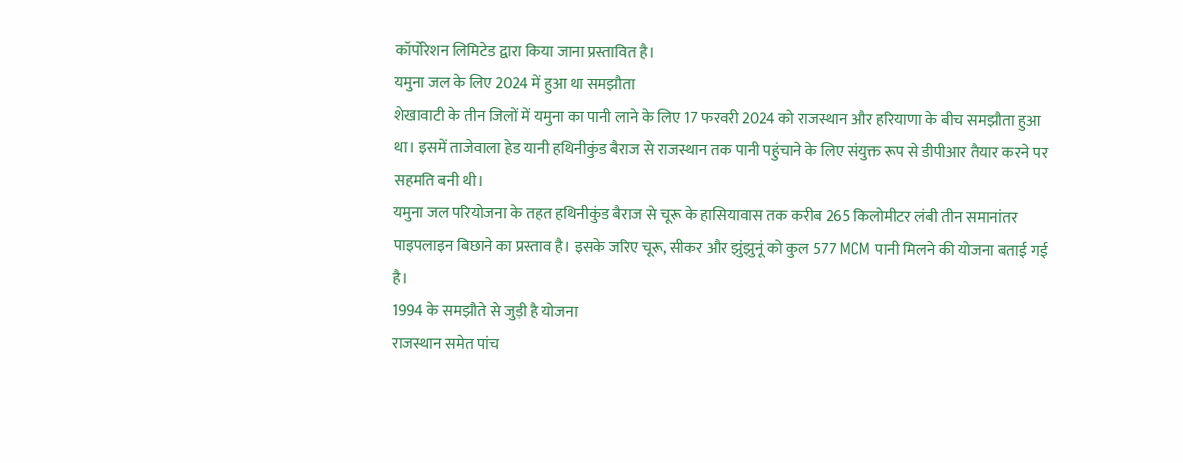कॉर्पोरेशन लिमिटेड द्वारा किया जाना प्रस्तावित है।
यमुना जल के लिए 2024 में हुआ था समझौता
शेखावाटी के तीन जिलों में यमुना का पानी लाने के लिए 17 फरवरी 2024 को राजस्थान और हरियाणा के बीच समझौता हुआ था। इसमें ताजेवाला हेड यानी हथिनीकुंड बैराज से राजस्थान तक पानी पहुंचाने के लिए संयुक्त रूप से डीपीआर तैयार करने पर सहमति बनी थी।
यमुना जल परियोजना के तहत हथिनीकुंड बैराज से चूरू के हासियावास तक करीब 265 किलोमीटर लंबी तीन समानांतर पाइपलाइन बिछाने का प्रस्ताव है। इसके जरिए चूरू, सीकर और झुंझुनूं को कुल 577 MCM पानी मिलने की योजना बताई गई है।
1994 के समझौते से जुड़ी है योजना
राजस्थान समेत पांच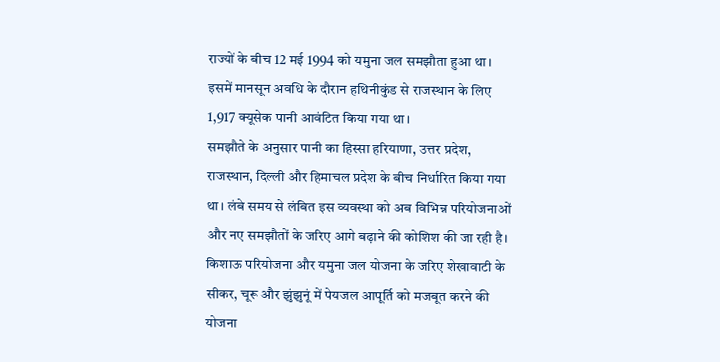राज्यों के बीच 12 मई 1994 को यमुना जल समझौता हुआ था। इसमें मानसून अवधि के दौरान हथिनीकुंड से राजस्थान के लिए 1,917 क्यूसेक पानी आवंटित किया गया था।
समझौते के अनुसार पानी का हिस्सा हरियाणा, उत्तर प्रदेश, राजस्थान, दिल्ली और हिमाचल प्रदेश के बीच निर्धारित किया गया था। लंबे समय से लंबित इस व्यवस्था को अब विभिन्न परियोजनाओं और नए समझौतों के जरिए आगे बढ़ाने की कोशिश की जा रही है।
किशाऊ परियोजना और यमुना जल योजना के जरिए शेखावाटी के सीकर, चूरू और झुंझुनूं में पेयजल आपूर्ति को मजबूत करने की योजना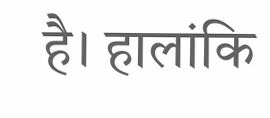है। हालांकि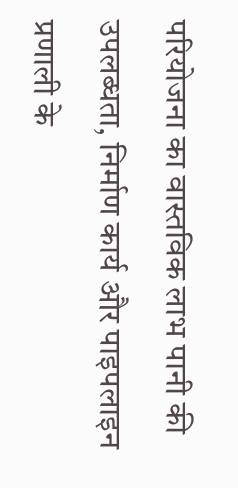परियोजना का वास्तविक लाभ पानी की उपलब्धता, निर्माण कार्य और पाइपलाइन प्रणाली के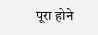पूरा होने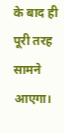के बाद ही पूरी तरह सामने आएगा।